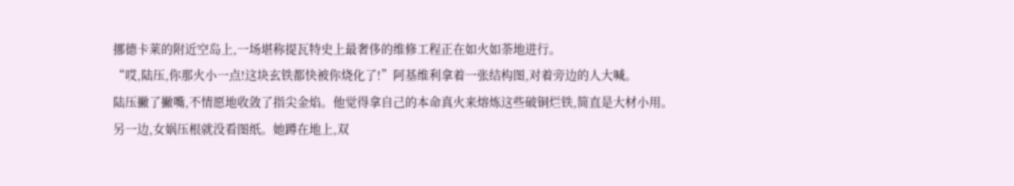挪德卡莱的附近空岛上,一场堪称提瓦特史上最奢侈的维修工程正在如火如荼地进行。
“哎,陆压,你那火小一点!这块玄铁都快被你烧化了!”阿基维利拿着一张结构图,对着旁边的人大喊。
陆压撇了撇嘴,不情愿地收敛了指尖金焰。他觉得拿自己的本命真火来熔炼这些破铜烂铁,简直是大材小用。
另一边,女娲压根就没看图纸。她蹲在地上,双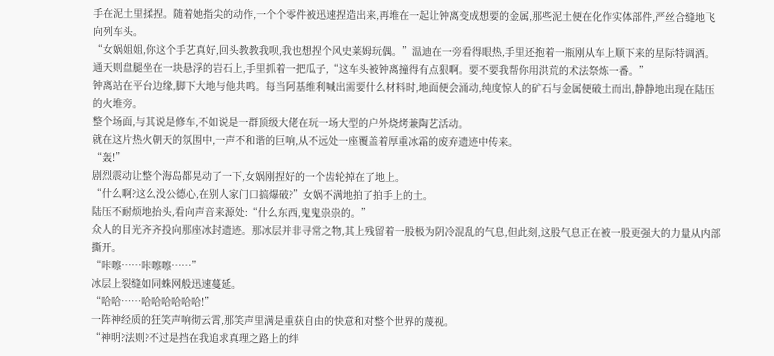手在泥土里揉捏。随着她指尖的动作,一个个零件被迅速捏造出来,再堆在一起让钟离变成想要的金属,那些泥土便在化作实体部件,严丝合缝地飞向列车头。
“女娲姐姐,你这个手艺真好,回头教教我呗,我也想捏个风史莱姆玩偶。”温迪在一旁看得眼热,手里还抱着一瓶刚从车上顺下来的星际特调酒。
通天则盘腿坐在一块悬浮的岩石上,手里抓着一把瓜子,“这车头被钟离撞得有点狠啊。要不要我帮你用洪荒的术法祭炼一番。”
钟离站在平台边缘,脚下大地与他共鸣。每当阿基维利喊出需要什么材料时,地面便会涌动,纯度惊人的矿石与金属便破土而出,静静地出现在陆压的火堆旁。
整个场面,与其说是修车,不如说是一群顶级大佬在玩一场大型的户外烧烤兼陶艺活动。
就在这片热火朝天的氛围中,一声不和谐的巨响,从不远处一座覆盖着厚重冰霜的废弃遗迹中传来。
“轰!”
剧烈震动让整个海岛都晃动了一下,女娲刚捏好的一个齿轮掉在了地上。
“什么啊?这么没公德心,在别人家门口搞爆破?”女娲不满地拍了拍手上的土。
陆压不耐烦地抬头,看向声音来源处:“什么东西,鬼鬼祟祟的。”
众人的目光齐齐投向那座冰封遗迹。那冰层并非寻常之物,其上残留着一股极为阴冷混乱的气息,但此刻,这股气息正在被一股更强大的力量从内部撕开。
“咔嚓……咔嚓嚓……”
冰层上裂缝如同蛛网般迅速蔓延。
“哈哈……哈哈哈哈哈哈!”
一阵神经质的狂笑声响彻云霄,那笑声里满是重获自由的快意和对整个世界的蔑视。
“神明?法则?不过是挡在我追求真理之路上的绊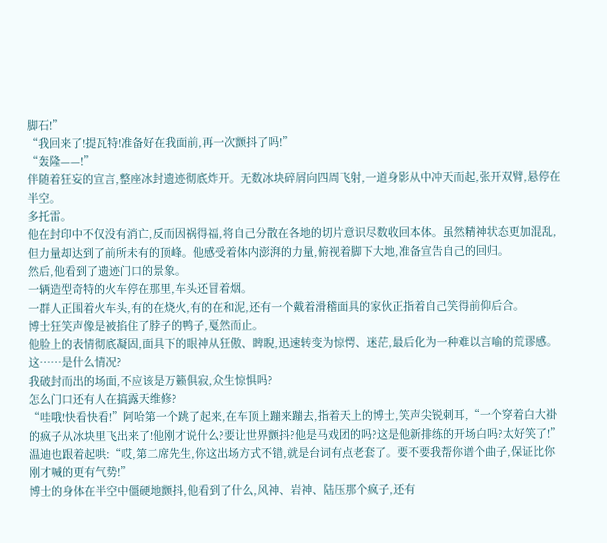脚石!”
“我回来了!提瓦特!准备好在我面前,再一次颤抖了吗!”
“轰隆——!”
伴随着狂妄的宣言,整座冰封遗迹彻底炸开。无数冰块碎屑向四周飞射,一道身影从中冲天而起,张开双臂,悬停在半空。
多托雷。
他在封印中不仅没有消亡,反而因祸得福,将自己分散在各地的切片意识尽数收回本体。虽然精神状态更加混乱,但力量却达到了前所未有的顶峰。他感受着体内澎湃的力量,俯视着脚下大地,准备宣告自己的回归。
然后,他看到了遗迹门口的景象。
一辆造型奇特的火车停在那里,车头还冒着烟。
一群人正围着火车头,有的在烧火,有的在和泥,还有一个戴着滑稽面具的家伙正指着自己笑得前仰后合。
博士狂笑声像是被掐住了脖子的鸭子,戛然而止。
他脸上的表情彻底凝固,面具下的眼神从狂傲、睥睨,迅速转变为惊愕、迷茫,最后化为一种难以言喻的荒谬感。
这……是什么情况?
我破封而出的场面,不应该是万籁俱寂,众生惊惧吗?
怎么门口还有人在搞露天维修?
“哇哦!快看快看!”阿哈第一个跳了起来,在车顶上蹦来蹦去,指着天上的博士,笑声尖锐刺耳,“一个穿着白大褂的疯子从冰块里飞出来了!他刚才说什么?要让世界颤抖?他是马戏团的吗?这是他新排练的开场白吗?太好笑了!”
温迪也跟着起哄:“哎,第二席先生,你这出场方式不错,就是台词有点老套了。要不要我帮你谱个曲子,保证比你刚才喊的更有气势!”
博士的身体在半空中僵硬地颤抖,他看到了什么,风神、岩神、陆压那个疯子,还有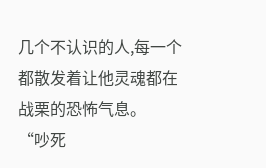几个不认识的人,每一个都散发着让他灵魂都在战栗的恐怖气息。
“吵死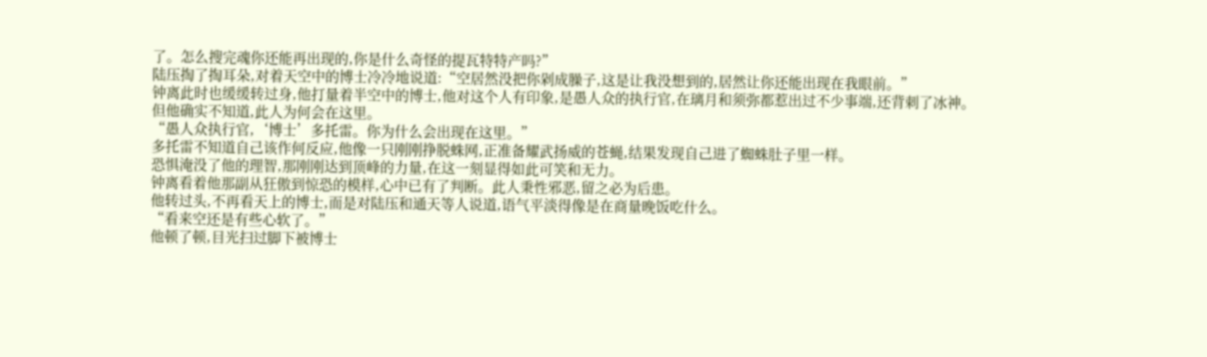了。怎么搜完魂你还能再出现的,你是什么奇怪的提瓦特特产吗?”
陆压掏了掏耳朵,对着天空中的博士冷冷地说道:“空居然没把你剁成臊子,这是让我没想到的,居然让你还能出现在我眼前。”
钟离此时也缓缓转过身,他打量着半空中的博士,他对这个人有印象,是愚人众的执行官,在璃月和须弥都惹出过不少事端,还背刺了冰神。
但他确实不知道,此人为何会在这里。
“愚人众执行官,‘博士’多托雷。你为什么会出现在这里。”
多托雷不知道自己该作何反应,他像一只刚刚挣脱蛛网,正准备耀武扬威的苍蝇,结果发现自己进了蜘蛛肚子里一样。
恐惧淹没了他的理智,那刚刚达到顶峰的力量,在这一刻显得如此可笑和无力。
钟离看着他那副从狂傲到惊恐的模样,心中已有了判断。此人秉性邪恶,留之必为后患。
他转过头,不再看天上的博士,而是对陆压和通天等人说道,语气平淡得像是在商量晚饭吃什么。
“看来空还是有些心软了。”
他顿了顿,目光扫过脚下被博士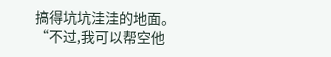搞得坑坑洼洼的地面。
“不过,我可以帮空他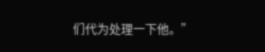们代为处理一下他。”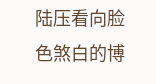陆压看向脸色煞白的博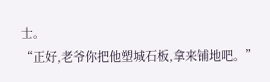士。
“正好,老爷你把他塑城石板,拿来铺地吧。”